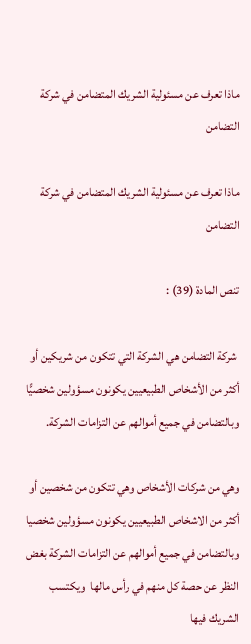ماذا تعرف عن مسئولية الشريك المتضامن في شركة التضامن

ماذا تعرف عن مسئولية الشريك المتضامن في شركة التضامن

تنص المادة (39) :

 شركة التضامن هي الشركة التي تتكون من شريكين أو أكثر من الأشخاص الطبيعيين يكونون مسؤولين شخصيًّا وبالتضامن في جميع أموالهم عن التزامات الشركة.

وهي من شركات الأشخاص وهي تتكون من شخصين أو أكثر من الاشخاص الطبيعيين يكونون مسؤولين شخصيا وبالتضامن في جميع أموالهم عن التزامات الشركة بغض النظر عن حصة كل منهم في رأس مالها  ويكتسب الشريك فيها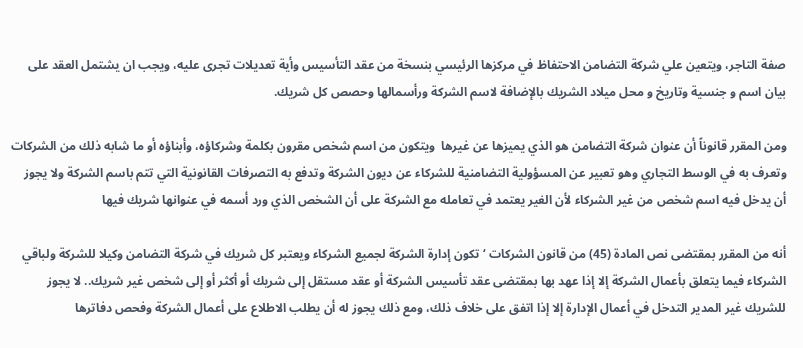صفة التاجر، ويتعين علي شركة التضامن الاحتفاظ في مركزها الرئيسي بنسخة من عقد التأسيس وأية تعديلات تجرى عليه، ويجب ان يشتمل العقد على بيان اسم و جنسية وتاريخ و محل ميلاد الشريك بالإضافة لاسم الشركة ورأسمالها وحصص كل شريك.

ومن المقرر قانوناً أن عنوان شركة التضامن هو الذي يميزها عن غيرها  ويتكون من اسم شخص مقرون بكلمة وشركاؤه، وأبناؤه أو ما شابه ذلك من الشركات وتعرف به في الوسط التجاري وهو تعبير عن المسؤولية التضامنية للشركاء عن ديون الشركة وتدفع به التصرفات القانونية التي تتم باسم الشركة ولا يجوز أن يدخل فيه اسم شخص من غير الشركاء لأن الغير يعتمد في تعامله مع الشركة على أن الشخص الذي ورد أسمه في عنوانها شريك فيها

أنه من المقرر بمقتضى نص المادة (45) من قانون الشركات ‘ تكون إدارة الشركة لجميع الشركاء ويعتبر كل شريك في شركة التضامن وكيلا للشركة ولباقي الشركاء فيما يتعلق بأعمال الشركة إلا إذا عهد بها بمقتضى عقد تأسيس الشركة أو عقد مستقل إلى شريك أو أكثر أو إلى شخص غير شريك.. لا يجوز للشريك غير المدير التدخل في أعمال الإدارة إلا إذا اتفق على خلاف ذلك، ومع ذلك يجوز له أن يطلب الاطلاع على أعمال الشركة وفحص دفاترها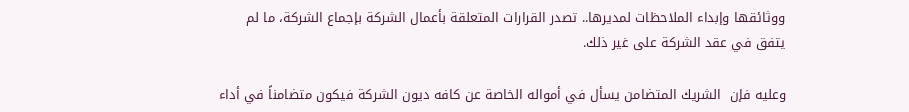ووثائقها وإبداء الملاحظات لمديرها.. تصدر القرارات المتعلقة بأعمال الشركة بإجماع الشركة، ما لم يتفق في عقد الشركة على غير ذلك.

وعليه فإن  الشريك المتضامن يسأل في أمواله الخاصة عن كافه ديون الشركة فيكون متضامناً في أداء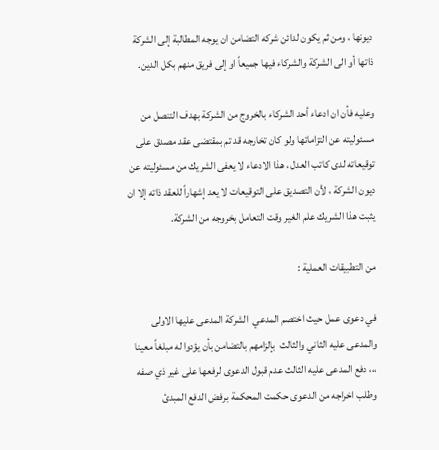ديونها ، ومن ثم يكون لدائن شركه التضامن ان يوجه المطالبة إلى الشركة ذاتها أو الى الشركة والشركاء فيها جميعاً او إلى فريق منهم بكل الدين.

وعليه فأن ان ادعاء أحد الشركاء بالخروج من الشركة بهدف التنصل من مسئوليته عن التزاماتها ولو كان تخارجه قد تم بمقتضى عقد مصدق على توقيعاته لدى كاتب العدل ، هذا الادعاء لا يعفى الشريك من مسئوليته عن ديون الشركة ، لأن التصديق على التوقيعات لا يعد إشهاراً للعقد ذاته إلا ان يثبت هذا الشريك علم الغير وقت التعامل بخروجه من الشركة.

من التطبيقات العملية :

في دعوى عمل حيث اختصم المدعي  الشركة المدعى عليها الاولى والمدعى عليه الثاني والثالث  بإلزامهم بالتضامن بأن يؤدوا له مبلغاً معينا ،،، دفع المدعى عليه الثالث عدم قبول الدعوى لرفعها على غير ذي صفه وطلب اخراجه من الدعوى حكمت المحكمة برفض الدفع المبدئ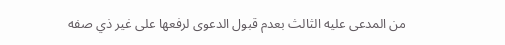من المدعى عليه الثالث بعدم قبول الدعوى لرفعها على غير ذي صفه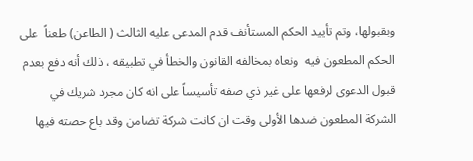وبقبولها، وتم تأييد الحكم المستأنف قدم المدعى عليه الثالث ( الطاعن) طعناً  على الحكم المطعون فيه  ونعاه بمخالفه القانون والخطأ في تطبيقه ، ذلك أنه دفع بعدم قبول الدعوى لرفعها على غير ذي صفه تأسيساً على انه كان مجرد شريك في الشركة المطعون ضدها الأولى وقت ان كانت شركة تضامن وقد باع حصته فيها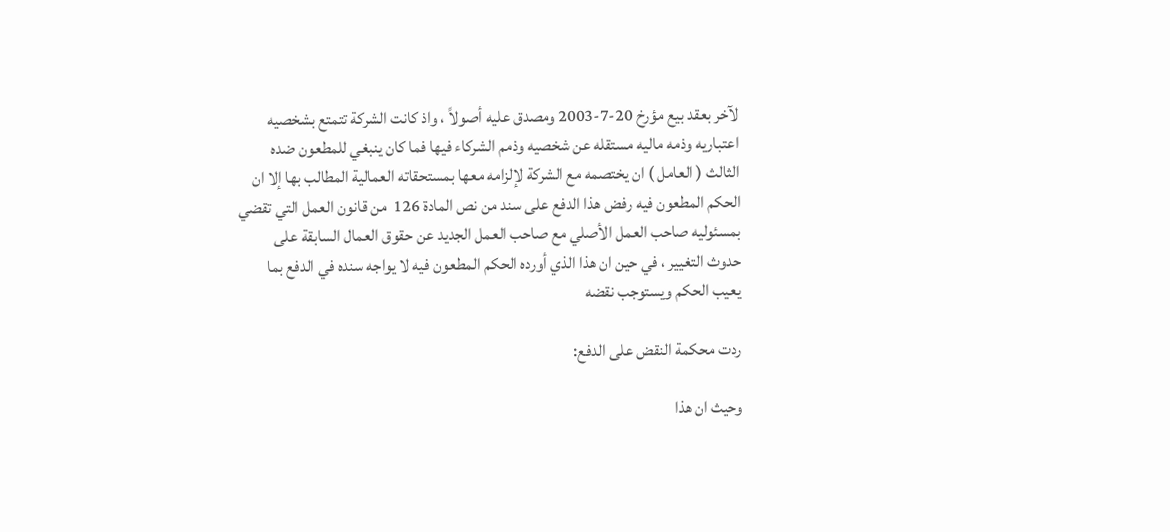لآخر بعقد بيع مؤرخ 20-7-2003 ومصدق عليه أصولاً ، واذ كانت الشركة تتمتع بشخصيه اعتباريه وذمه ماليه مستقله عن شخصيه وذمم الشركاء فيها فما كان ينبغي للمطعون ضده الثالث ( العامل ) ان يختصمه مع الشركة لإلزامه معها بمستحقاته العمالية المطالب بها إلا ان الحكم المطعون فيه رفض هذا الدفع على سند من نص المادة 126  من قانون العمل التي تقضي بمسئوليه صاحب العمل الأصلي مع صاحب العمل الجديد عن حقوق العمال السابقة على حدوث التغيير ، في حين ان هذا الذي أورده الحكم المطعون فيه لا يواجه سنده في الدفع بما يعيب الحكم ويستوجب نقضه

ردت محكمة النقض على الدفع:

وحيث ان هذا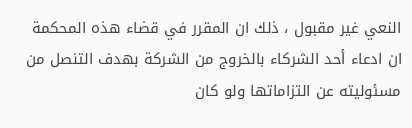النعي غير مقبول ، ذلك ان المقرر في قضاء هذه المحكمة ان ادعاء أحد الشركاء بالخروج من الشركة بهدف التنصل من مسئوليته عن التزاماتها ولو كان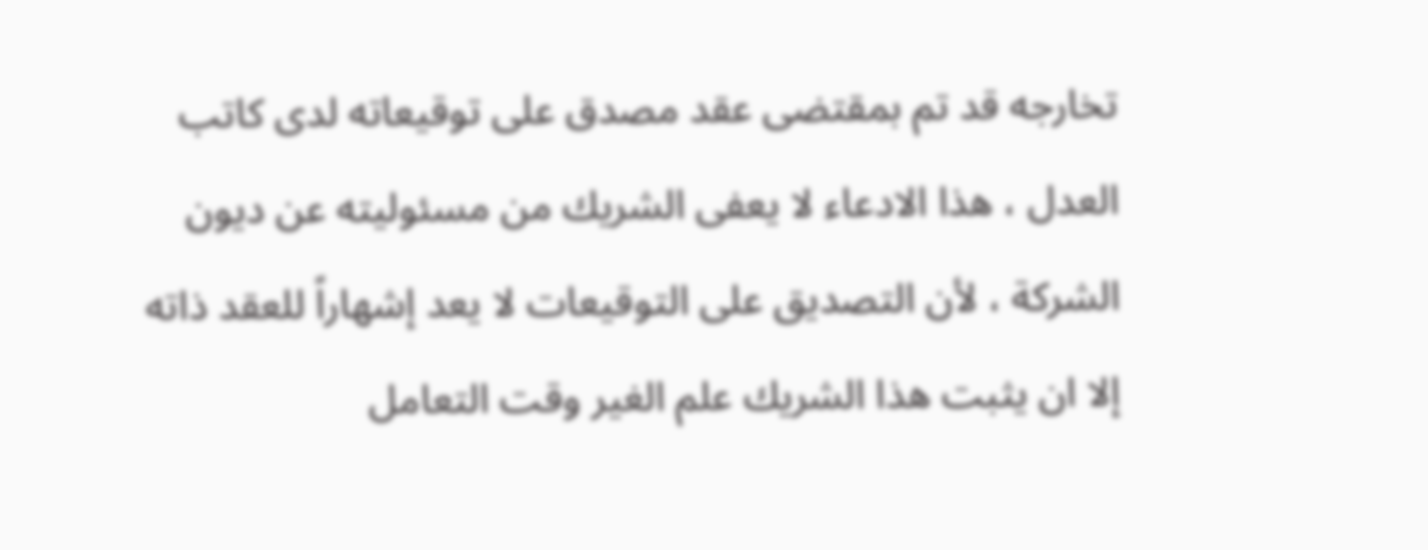تخارجه قد تم بمقتضى عقد مصدق على توقيعاته لدى كاتب العدل ، هذا الادعاء لا يعفى الشريك من مسئوليته عن ديون الشركة ، لأن التصديق على التوقيعات لا يعد إشهاراً للعقد ذاته إلا ان يثبت هذا الشريك علم الغير وقت التعامل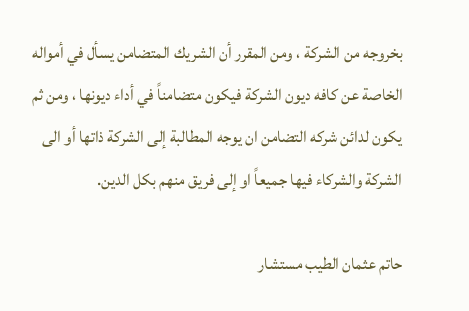بخروجه من الشركة ، ومن المقرر أن الشريك المتضامن يسأل في أمواله الخاصة عن كافه ديون الشركة فيكون متضامناً في أداء ديونها ، ومن ثم يكون لدائن شركه التضامن ان يوجه المطالبة إلى الشركة ذاتها أو الى الشركة والشركاء فيها جميعاً او إلى فريق منهم بكل الدين.

حاتم عثمان الطيب مستشار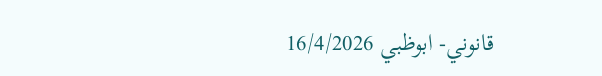قانوني- ابوظبي 16/4/2026